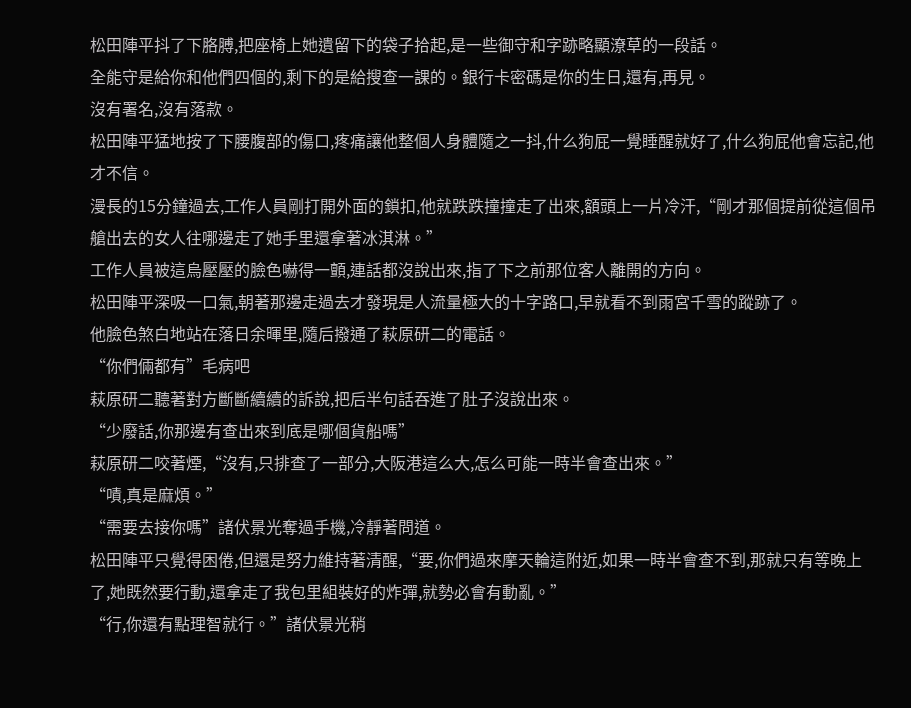松田陣平抖了下胳膊,把座椅上她遺留下的袋子拾起,是一些御守和字跡略顯潦草的一段話。
全能守是給你和他們四個的,剩下的是給搜查一課的。銀行卡密碼是你的生日,還有,再見。
沒有署名,沒有落款。
松田陣平猛地按了下腰腹部的傷口,疼痛讓他整個人身體隨之一抖,什么狗屁一覺睡醒就好了,什么狗屁他會忘記,他才不信。
漫長的15分鐘過去,工作人員剛打開外面的鎖扣,他就跌跌撞撞走了出來,額頭上一片冷汗,“剛才那個提前從這個吊艙出去的女人往哪邊走了她手里還拿著冰淇淋。”
工作人員被這烏壓壓的臉色嚇得一顫,連話都沒說出來,指了下之前那位客人離開的方向。
松田陣平深吸一口氣,朝著那邊走過去才發現是人流量極大的十字路口,早就看不到雨宮千雪的蹤跡了。
他臉色煞白地站在落日余暉里,隨后撥通了萩原研二的電話。
“你們倆都有”毛病吧
萩原研二聽著對方斷斷續續的訴說,把后半句話吞進了肚子沒說出來。
“少廢話,你那邊有查出來到底是哪個貨船嗎”
萩原研二咬著煙,“沒有,只排查了一部分,大阪港這么大,怎么可能一時半會查出來。”
“嘖,真是麻煩。”
“需要去接你嗎”諸伏景光奪過手機,冷靜著問道。
松田陣平只覺得困倦,但還是努力維持著清醒,“要,你們過來摩天輪這附近,如果一時半會查不到,那就只有等晚上了,她既然要行動,還拿走了我包里組裝好的炸彈,就勢必會有動亂。”
“行,你還有點理智就行。”諸伏景光稍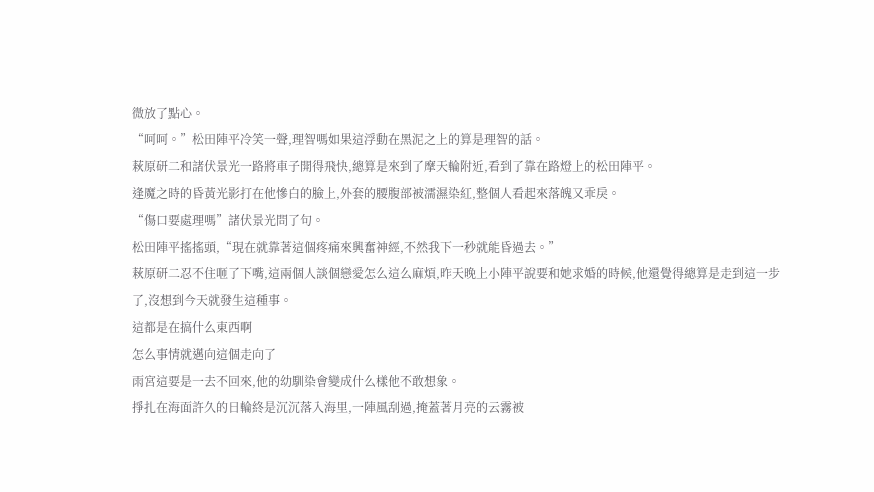微放了點心。
“呵呵。”松田陣平冷笑一聲,理智嗎如果這浮動在黑泥之上的算是理智的話。
萩原研二和諸伏景光一路將車子開得飛快,總算是來到了摩天輪附近,看到了靠在路燈上的松田陣平。
逢魔之時的昏黃光影打在他慘白的臉上,外套的腰腹部被濡濕染紅,整個人看起來落魄又乖戾。
“傷口要處理嗎”諸伏景光問了句。
松田陣平搖搖頭,“現在就靠著這個疼痛來興奮神經,不然我下一秒就能昏過去。”
萩原研二忍不住咂了下嘴,這兩個人談個戀愛怎么這么麻煩,昨天晚上小陣平說要和她求婚的時候,他還覺得總算是走到這一步了,沒想到今天就發生這種事。
這都是在搞什么東西啊
怎么事情就邁向這個走向了
雨宮這要是一去不回來,他的幼馴染會變成什么樣他不敢想象。
掙扎在海面許久的日輪終是沉沉落入海里,一陣風刮過,掩蓋著月亮的云霧被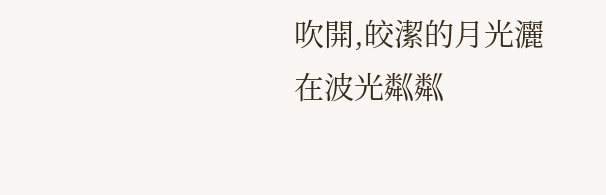吹開,皎潔的月光灑在波光粼粼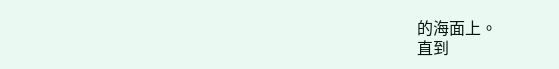的海面上。
直到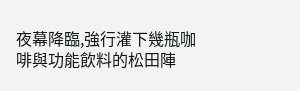夜幕降臨,強行灌下幾瓶咖啡與功能飲料的松田陣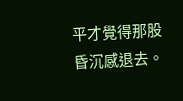平才覺得那股昏沉感退去。